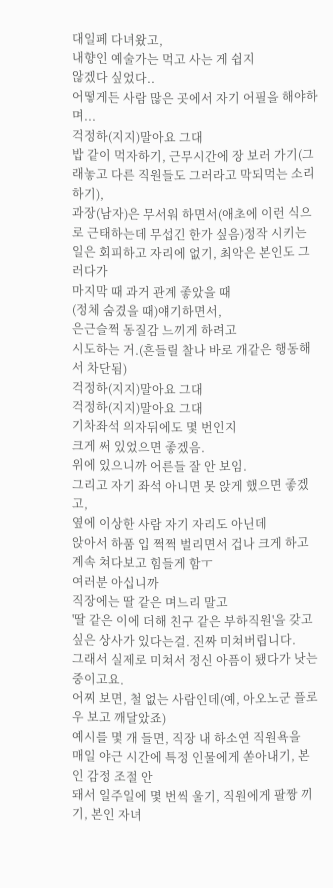대일페 다녀왔고,
내향인 예술가는 먹고 사는 게 쉽지
않겠다 싶었다..
어떻게든 사람 많은 곳에서 자기 어필을 해야하며...
걱정하(지지)말아요 그대
밥 같이 먹자하기, 근무시간에 장 보러 가기(그래놓고 다른 직원들도 그러라고 막되먹는 소리하기),
과장(남자)은 무서워 하면서(애초에 이런 식으로 근태하는데 무섭긴 한가 싶음)정작 시키는 일은 회피하고 자리에 없기, 최악은 본인도 그러다가
마지막 때 과거 관계 좋았을 때
(정체 숨겼을 때)얘기하면서,
은근슬쩍 동질감 느끼게 하려고
시도하는 거.(흔들릴 찰나 바로 개같은 행동해서 차단됨)
걱정하(지지)말아요 그대
걱정하(지지)말아요 그대
기차좌석 의자뒤에도 몇 번인지
크게 써 있었으면 좋겠음.
위에 있으니까 어른들 잘 안 보임.
그리고 자기 좌석 아니면 못 앉게 했으면 좋겠고,
옆에 이상한 사람 자기 자리도 아닌데
앉아서 하품 입 쩍쩍 벌리면서 겁나 크게 하고 계속 쳐다보고 힘들게 함ㅜ
여러분 아십니까
직장에는 딸 같은 며느리 말고
'딸 같은 이에 더해 친구 같은 부하직원'을 갖고 싶은 상사가 있다는걸. 진짜 미쳐버립니다.
그래서 실제로 미쳐서 정신 아픔이 됐다가 낫는 중이고요.
어찌 보면, 철 없는 사람인데(예, 아오노군 플로우 보고 깨달았죠)
예시를 몇 개 들면, 직장 내 하소연 직원욕을
매일 야근 시간에 특정 인물에게 쏟아내기, 본인 감정 조절 안
돼서 일주일에 몇 번씩 울기, 직원에게 팔짱 끼기, 본인 자녀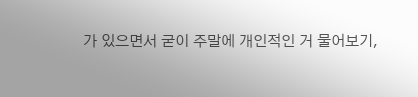가 있으면서 굳이 주말에 개인적인 거 물어보기,